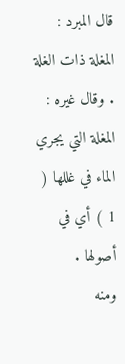قال المبرد : المغلة ذات الغلة . وقال غيره : المغلة التي يجري الماء في غللها ( 1 ) أي في أصولها .
ومنه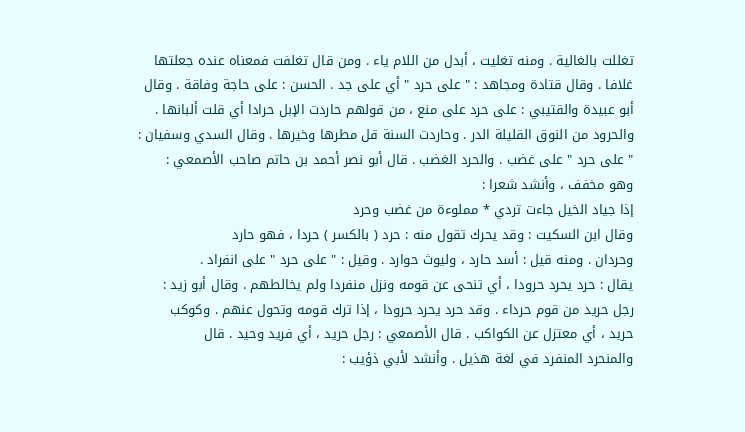تغللت بالغالية . ومنه تغليت ، أبدل من اللام ياء . ومن قال تغلفت فمعناه عنده جعلتها
غلافا . وقال قتادة ومجاهد : " على حرد " أي على جد . الحسن : على حاجة وفاقة . وقال
أبو عبيدة والقتيبي : على حرد على منع ، من قولهم حاردت الإبل حرادا أي قلت ألبانها .
والحرود من النوق القليلة الدر . وحاردت السنة قل مطرها وخيرها . وقال السدي وسفيان :
" على حرد " على غضب . والحرد الغضب . قال أبو نصر أحمد بن حاتم صاحب الأصمعي :
وهو مخفف ، وأنشد شعرا :
إذا جياد الخيل جاءت تردي * مملوءة من غضب وحرد
وقال ابن السكيت : وقد يحرك تقول منه : حرد ( بالكسر ) حردا ، فهو حارد
وحردان . ومنه قيل : أسد حارد ، وليوث حوارد . وقيل : " على حرد " على انفراد .
يقال : حرد يحرد حرودا ، أي تنحى عن قومه ونزل منفردا ولم يخالطهم . وقال أبو زيد :
رجل حريد من قوم حرداء . وقد حرد يحرد حرودا ، إذا ترك قومه وتحول عنهم . وكوكب
حريد ، أي معتزل عن الكواكب . قال الأصمعي : رجل حريد ، أي فريد وحيد . قال
والمنحرد المنفرد في لغة هذيل . وأنشد لأبي ذؤيب :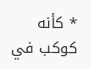* كأنه كوكب في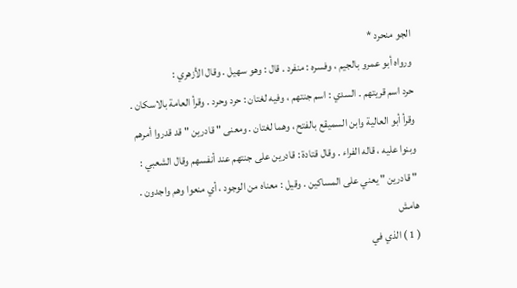الجو منحرد *
ورواه أبو عمرو بالجيم ، وفسره : منفرد . قال : وهو سهيل . وقال الأزهري :
حرد اسم قريتهم . السدي : اسم جنتهم ، وفيه لغتان : حرد وحرد . وقرأ العامة بالاسكان .
وقرأ أبو العالية وابن السميقع بالفتح ، وهما لغتان . ومعنى " قادرين " قد قدروا أمرهم
وبنوا عليه ، قاله الفراء . وقال قتادة : قادرين على جنتهم عند أنفسهم وقال الشعبي :
" قادرين " يعني على المساكين . وقيل : معناه من الوجود ، أي منعوا وهم واجدون .
هامش
( 1 ) الذي في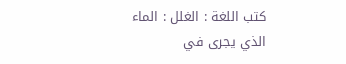كتب اللغة : الغلل : الماء الذي يجرى في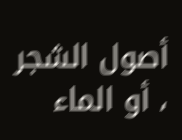أصول الشجر ، أو الماء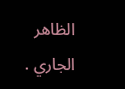الظاهر الجاري .